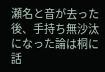瀬名と音が去った後、手持ち無沙汰になった論は桐に話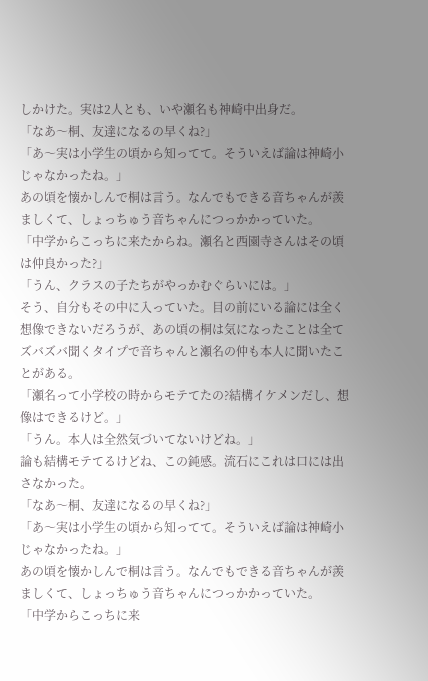しかけた。実は2人とも、いや瀬名も神崎中出身だ。
「なあ〜桐、友達になるの早くね?」
「あ〜実は小学生の頃から知ってて。そういえば論は神崎小じゃなかったね。」
あの頃を懐かしんで桐は言う。なんでもできる音ちゃんが羨ましくて、しょっちゅう音ちゃんにつっかかっていた。
「中学からこっちに来たからね。瀬名と西園寺さんはその頃は仲良かった?」
「うん、クラスの子たちがやっかむぐらいには。」
そう、自分もその中に入っていた。目の前にいる論には全く想像できないだろうが、あの頃の桐は気になったことは全てズバズバ聞くタイプで音ちゃんと瀬名の仲も本人に聞いたことがある。
「瀬名って小学校の時からモテてたの?結構イケメンだし、想像はできるけど。」
「うん。本人は全然気づいてないけどね。」
論も結構モテてるけどね、この鈍感。流石にこれは口には出さなかった。
「なあ〜桐、友達になるの早くね?」
「あ〜実は小学生の頃から知ってて。そういえば論は神崎小じゃなかったね。」
あの頃を懐かしんで桐は言う。なんでもできる音ちゃんが羨ましくて、しょっちゅう音ちゃんにつっかかっていた。
「中学からこっちに来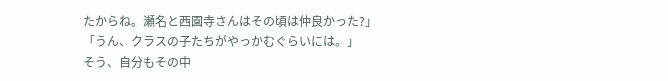たからね。瀬名と西園寺さんはその頃は仲良かった?」
「うん、クラスの子たちがやっかむぐらいには。」
そう、自分もその中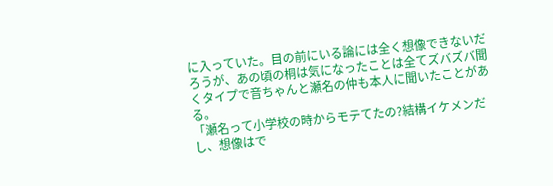に入っていた。目の前にいる論には全く想像できないだろうが、あの頃の桐は気になったことは全てズバズバ聞くタイプで音ちゃんと瀬名の仲も本人に聞いたことがある。
「瀬名って小学校の時からモテてたの?結構イケメンだし、想像はで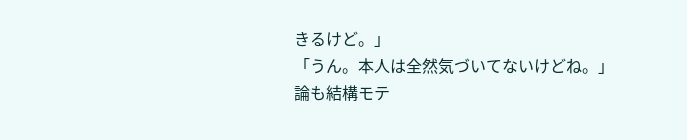きるけど。」
「うん。本人は全然気づいてないけどね。」
論も結構モテ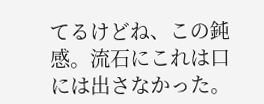てるけどね、この鈍感。流石にこれは口には出さなかった。